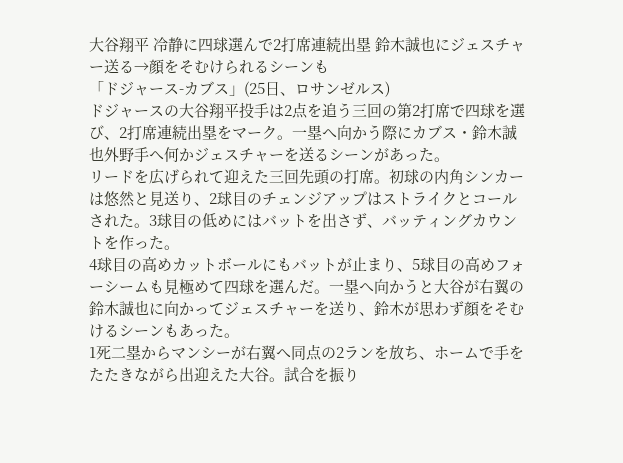大谷翔平 冷静に四球選んで2打席連続出塁 鈴木誠也にジェスチャー送る→顔をそむけられるシーンも
「ドジャース-カブス」(25日、ロサンゼルス)
ドジャースの大谷翔平投手は2点を追う三回の第2打席で四球を選び、2打席連続出塁をマーク。一塁へ向かう際にカブス・鈴木誠也外野手へ何かジェスチャーを送るシーンがあった。
リードを広げられて迎えた三回先頭の打席。初球の内角シンカーは悠然と見送り、2球目のチェンジアップはストライクとコールされた。3球目の低めにはバットを出さず、バッティングカウントを作った。
4球目の高めカットボールにもバットが止まり、5球目の高めフォーシームも見極めて四球を選んだ。一塁へ向かうと大谷が右翼の鈴木誠也に向かってジェスチャーを送り、鈴木が思わず顔をそむけるシーンもあった。
1死二塁からマンシーが右翼へ同点の2ランを放ち、ホームで手をたたきながら出迎えた大谷。試合を振り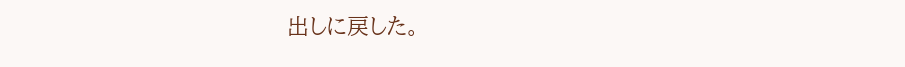出しに戻した。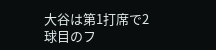大谷は第1打席で2球目のフ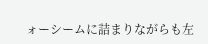ォーシームに詰まりながらも左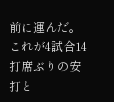前に運んだ。これが4試合14打席ぶりの安打と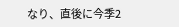なり、直後に今季2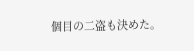個目の二盗も決めた。